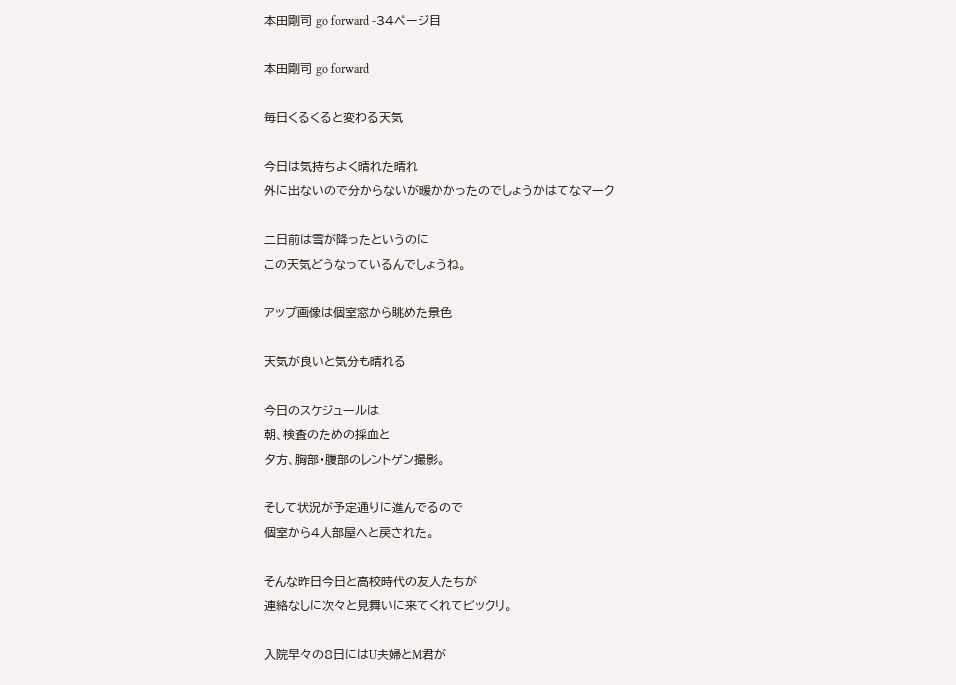本田剛司 go forward -34ページ目

本田剛司 go forward

毎日くるくると変わる天気

今日は気持ちよく晴れた晴れ
外に出ないので分からないが暖かかったのでしょうかはてなマーク

二日前は雪が降ったというのに
この天気どうなっているんでしょうね。

アップ画像は個室窓から眺めた景色

天気が良いと気分も晴れる

今日のスケジュールは
朝、検査のための採血と
夕方、胸部・腹部のレントゲン撮影。

そして状況が予定通りに進んでるので
個室から4人部屋へと戻された。

そんな昨日今日と高校時代の友人たちが
連絡なしに次々と見舞いに来てくれてビックリ。

入院早々の8日にはU夫婦とM君が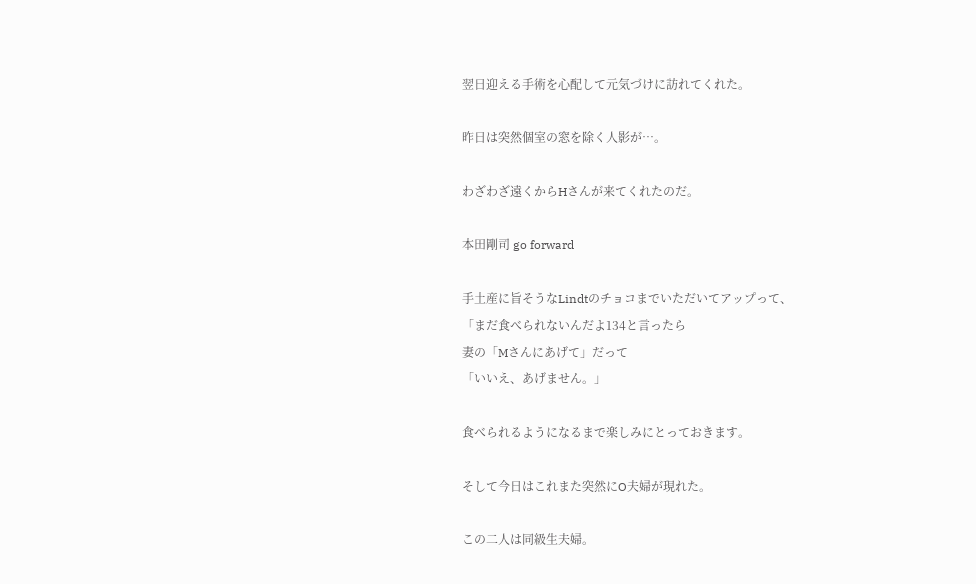翌日迎える手術を心配して元気づけに訪れてくれた。

昨日は突然個室の窓を除く人影が…。

わざわざ遠くからHさんが来てくれたのだ。

本田剛司 go forward

手土産に旨そうなLindtのチョコまでいただいてアップって、
「まだ食べられないんだよ134と言ったら
妻の「Mさんにあげて」だって
「いいえ、あげません。」

食べられるようになるまで楽しみにとっておきます。

そして今日はこれまた突然にO夫婦が現れた。

この二人は同級生夫婦。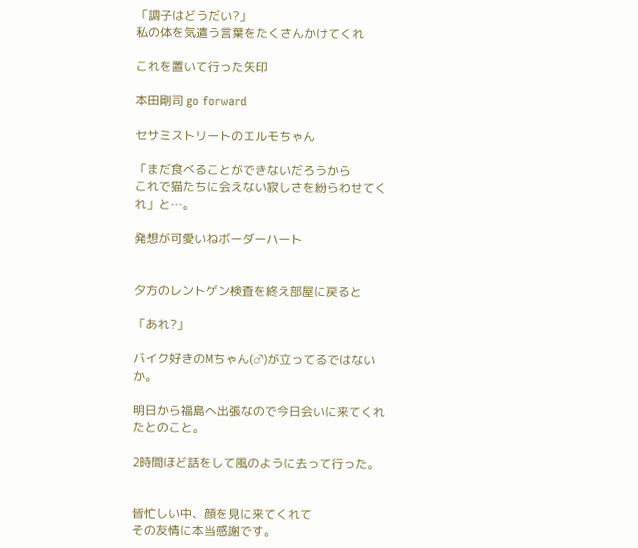「調子はどうだい?」
私の体を気遣う言葉をたくさんかけてくれ

これを置いて行った矢印

本田剛司 go forward

セサミストリートのエルモちゃん

「まだ食べることができないだろうから
これで猫たちに会えない寂しさを紛らわせてくれ」と…。

発想が可愛いねボーダーハート


夕方のレントゲン検査を終え部屋に戻ると

「あれ?」

バイク好きのMちゃん(♂)が立ってるではないか。

明日から福島へ出張なので今日会いに来てくれたとのこと。

2時間ほど話をして風のように去って行った。


皆忙しい中、顔を見に来てくれて
その友情に本当感謝です。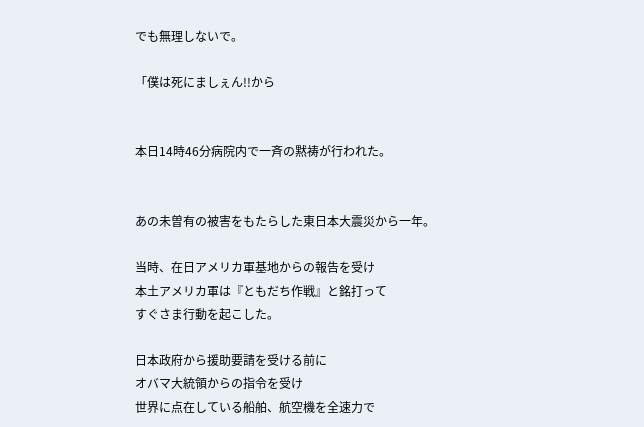でも無理しないで。

「僕は死にましぇん!!から


本日14時46分病院内で一斉の黙祷が行われた。


あの未曽有の被害をもたらした東日本大震災から一年。

当時、在日アメリカ軍基地からの報告を受け
本土アメリカ軍は『ともだち作戦』と銘打って
すぐさま行動を起こした。

日本政府から援助要請を受ける前に
オバマ大統領からの指令を受け
世界に点在している船舶、航空機を全速力で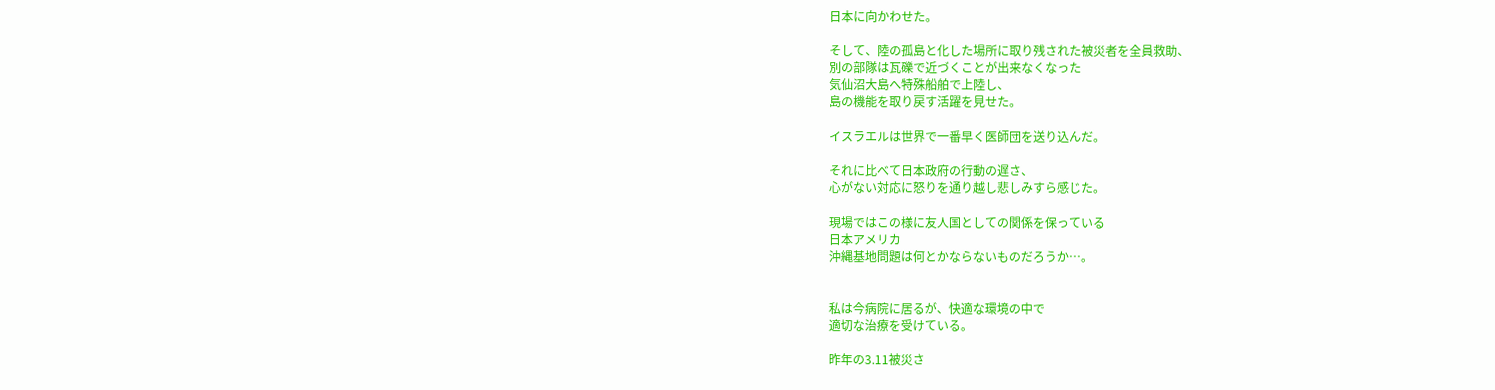日本に向かわせた。

そして、陸の孤島と化した場所に取り残された被災者を全員救助、
別の部隊は瓦礫で近づくことが出来なくなった
気仙沼大島へ特殊船舶で上陸し、
島の機能を取り戻す活躍を見せた。

イスラエルは世界で一番早く医師団を送り込んだ。

それに比べて日本政府の行動の遅さ、
心がない対応に怒りを通り越し悲しみすら感じた。

現場ではこの様に友人国としての関係を保っている
日本アメリカ
沖縄基地問題は何とかならないものだろうか…。


私は今病院に居るが、快適な環境の中で
適切な治療を受けている。

昨年の3.11被災さ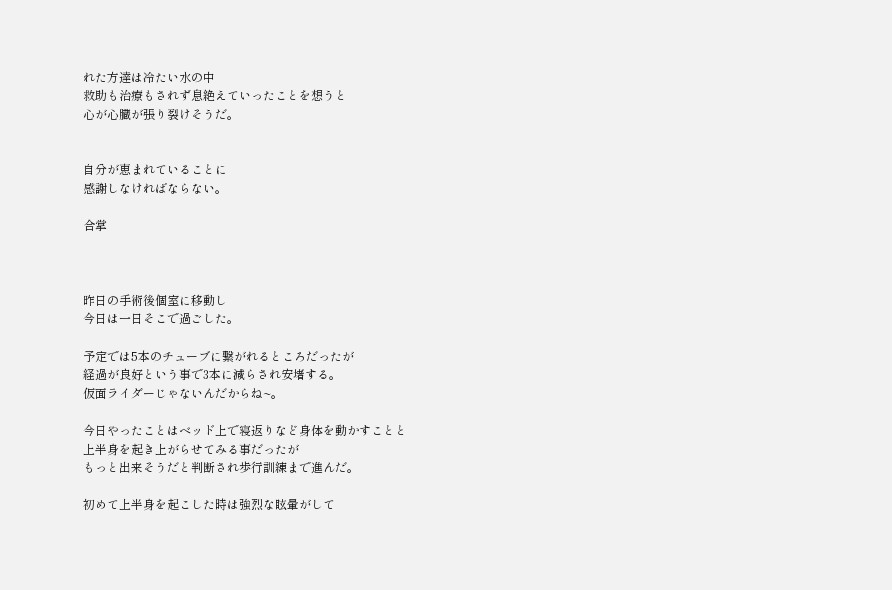れた方達は冷たい水の中
救助も治療もされず息絶えていったことを想うと
心が心臓が張り裂けそうだ。


自分が恵まれていることに
感謝しなければならない。

合掌



昨日の手術後個室に移動し
今日は一日そこで過ごした。

予定では5本のチューブに繋がれるところだったが
経過が良好という事で3本に減らされ安堵する。
仮面ライダーじゃないんだからね~。

今日やったことはベッド上で寝返りなど身体を動かすことと
上半身を起き上がらせてみる事だったが
もっと出来そうだと判断され歩行訓練まで進んだ。

初めて上半身を起こした時は強烈な眩暈がして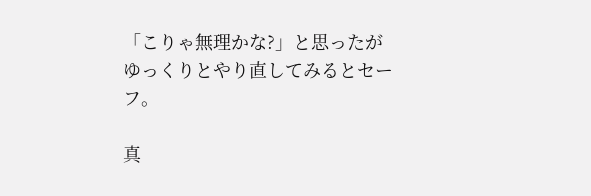「こりゃ無理かな?」と思ったが
ゆっくりとやり直してみるとセーフ。

真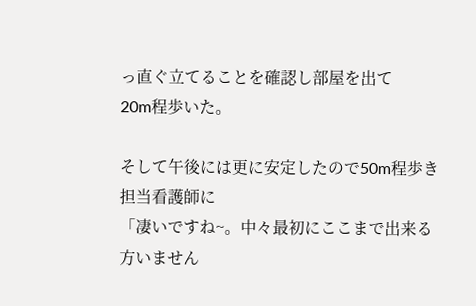っ直ぐ立てることを確認し部屋を出て
20m程歩いた。

そして午後には更に安定したので50m程歩き
担当看護師に
「凄いですね~。中々最初にここまで出来る方いません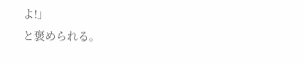よ!」
と褒められる。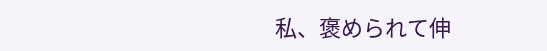私、褒められて伸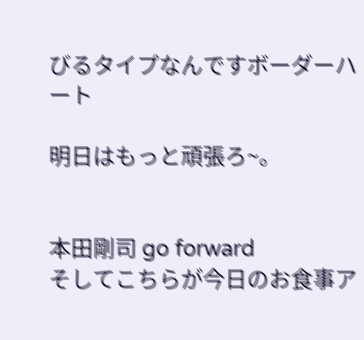びるタイプなんですボーダーハート

明日はもっと頑張ろ~。


本田剛司 go forward
そしてこちらが今日のお食事ア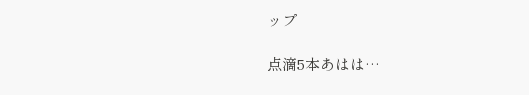ップ

点滴5本あはは…